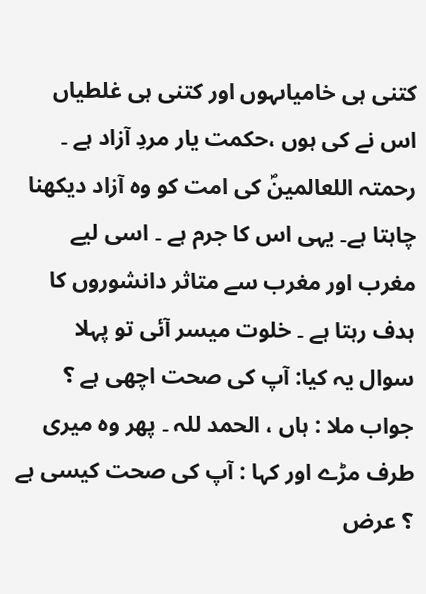کتنی ہی خامیاںہوں اور کتنی ہی غلطیاں اس نے کی ہوں ،حکمت یار مردِ آزاد ہے ۔ رحمتہ اللعالمینؐ کی امت کو وہ آزاد دیکھنا چاہتا ہے۔ یہی اس کا جرم ہے ۔ اسی لیے مغرب اور مغرب سے متاثر دانشوروں کا ہدف رہتا ہے ۔ خلوت میسر آئی تو پہلا سوال یہ کیا: آپ کی صحت اچھی ہے ؟ جواب ملا : ہاں ، الحمد للہ ۔ پھر وہ میری طرف مڑے اور کہا : آپ کی صحت کیسی ہے ؟ عرض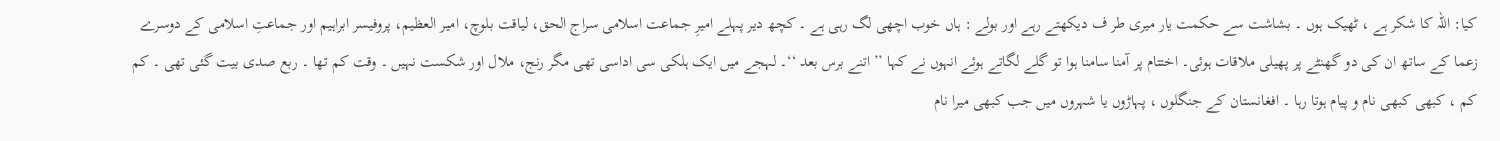کیا: اللہ کا شکر ہے ، ٹھیک ہوں ۔ بشاشت سے حکمت یار میری طر ف دیکھتے رہے اور بولے : ہاں خوب اچھی لگ رہی ہے ۔ کچھ دیر پہلے امیرِ جماعت اسلامی سراج الحق، لیاقت بلوچ، امیر العظیم، پروفیسر ابراہیم اور جماعتِ اسلامی کے دوسرے زعما کے ساتھ ان کی دو گھنٹے پر پھیلی ملاقات ہوئی۔ اختتام پر آمنا سامنا ہوا تو گلے لگاتے ہوئے انہوں نے کہا ’’ اتنے برس بعد ‘‘۔ لہجے میں ایک ہلکی سی اداسی تھی مگر رنج، ملال اور شکست نہیں ۔ وقت کم تھا ۔ ربع صدی بیت گئی تھی ۔ کم کم ، کبھی کبھی نام و پیام ہوتا رہا ۔ افغانستان کے جنگلوں ، پہاڑوں یا شہروں میں جب کبھی میرا نام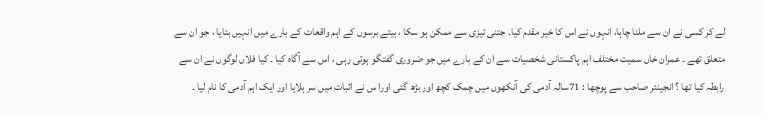لے کر کسی نے ان سے ملنا چاہا، انہوں نے اس کا خیر مقدم کیا۔ جتنی تیزی سے ممکن ہو سکا ، بیتے برسوں کے اہم واقعات کے بارے میں انہیں بتایا ، جو ان سے متعلق تھے ۔ عمران خاں سمیت مختلف اہم پاکستانی شخصیات سے ان کے بارے میں جو ضروری گفتگو ہوتی رہی ، اس سے آگاہ کیا ۔ کیا فلاں لوگوں نے ان سے رابطہ کیا تھا ؟ انجینئر صاحب سے پوچھا : 71سالہ آدمی کی آنکھوں میں چمک کچھ اور بڑھ گئی اورا س نے اثبات میں سر ہلایا اور ایک اہم آدمی کا نام لیا ۔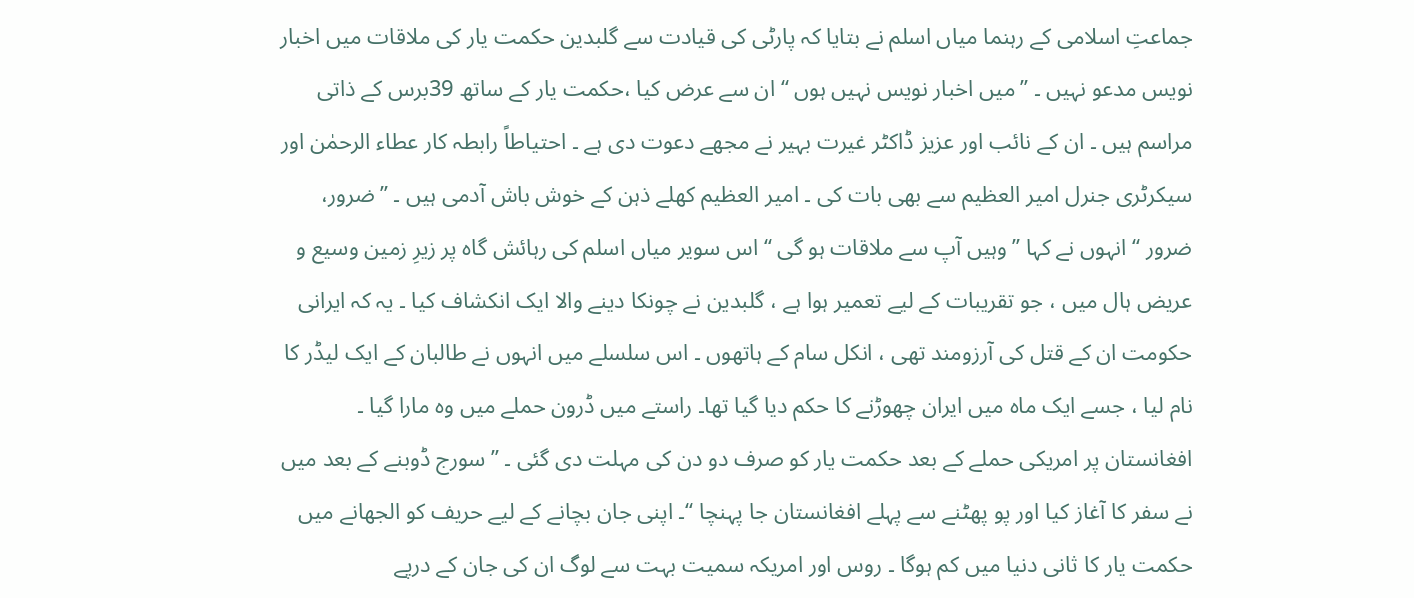جماعتِ اسلامی کے رہنما میاں اسلم نے بتایا کہ پارٹی کی قیادت سے گلبدین حکمت یار کی ملاقات میں اخبار نویس مدعو نہیں ۔ ’’میں اخبار نویس نہیں ہوں ‘‘ ان سے عرض کیا ،حکمت یار کے ساتھ 39برس کے ذاتی مراسم ہیں ۔ ان کے نائب اور عزیز ڈاکٹر غیرت بہیر نے مجھے دعوت دی ہے ۔ احتیاطاً رابطہ کار عطاء الرحمٰن اور سیکرٹری جنرل امیر العظیم سے بھی بات کی ۔ امیر العظیم کھلے ذہن کے خوش باش آدمی ہیں ۔ ’’ضرور، ضرور ‘‘ انہوں نے کہا ’’وہیں آپ سے ملاقات ہو گی ‘‘ اس سویر میاں اسلم کی رہائش گاہ پر زیرِ زمین وسیع و عریض ہال میں ، جو تقریبات کے لیے تعمیر ہوا ہے ، گلبدین نے چونکا دینے والا ایک انکشاف کیا ۔ یہ کہ ایرانی حکومت ان کے قتل کی آرزومند تھی ، انکل سام کے ہاتھوں ۔ اس سلسلے میں انہوں نے طالبان کے ایک لیڈر کا نام لیا ، جسے ایک ماہ میں ایران چھوڑنے کا حکم دیا گیا تھا۔ راستے میں ڈرون حملے میں وہ مارا گیا ۔ افغانستان پر امریکی حملے کے بعد حکمت یار کو صرف دو دن کی مہلت دی گئی ۔ ’’سورج ڈوبنے کے بعد میں نے سفر کا آغاز کیا اور پو پھٹنے سے پہلے افغانستان جا پہنچا ‘‘۔ اپنی جان بچانے کے لیے حریف کو الجھانے میں حکمت یار کا ثانی دنیا میں کم ہوگا ۔ روس اور امریکہ سمیت بہت سے لوگ ان کی جان کے درپے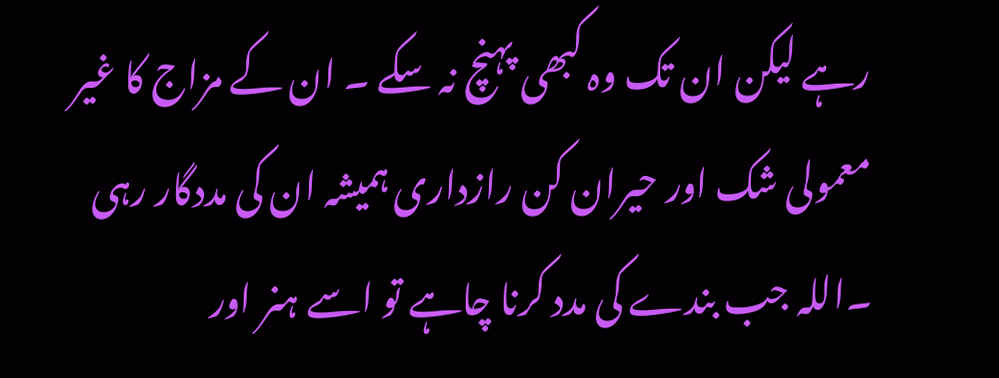رہے لیکن ان تک وہ کبھی پہنچ نہ سکے ۔ ان کے مزاج کا غیر معمولی شک اور حیران کن رازداری ہمیشہ ان کی مددگار رہی ۔اللہ جب بندے کی مدد کرنا چاہے تو اسے ہنر اور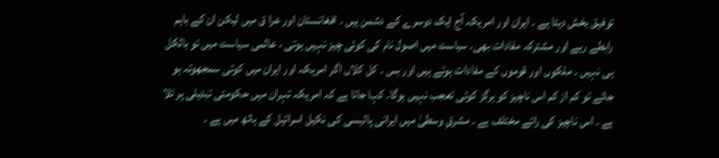توفیق بخش دیتا ہے ۔ ایران اور امریکہ آج ایک دوسرے کے دشمن ہیں ۔ افغانستان اور عرا ق میں لیکن ان کے باہم رابطے رہے اور مشترکہ مفادات بھی۔ سیاست میں اصول نام کی کوئی چیز نہیں ہوتی ، عالمی سیاست میں تو بالکل ہی نہیں ۔ ملکوں اور قوموں کے مفادات ہوتے ہیں اور بس ۔ کل کلاں اگر امریکہ اور ایران میں کوئی سمجھوتہ ہو جائے تو کم از کم اس ناچیز کو ہرگز کوئی تعجب نہیں ہوگا۔ کہا جاتا ہے کہ امریکہ تہران میں حکومتی تبدیلی پر تلا ہے ۔ اس ناچیز کی رائے مختلف ہے ۔ مشرقِ وسطیٰ میں ایرانی پالیسی کی نکیل اسرائیل کے ہاتھ میں ہے ۔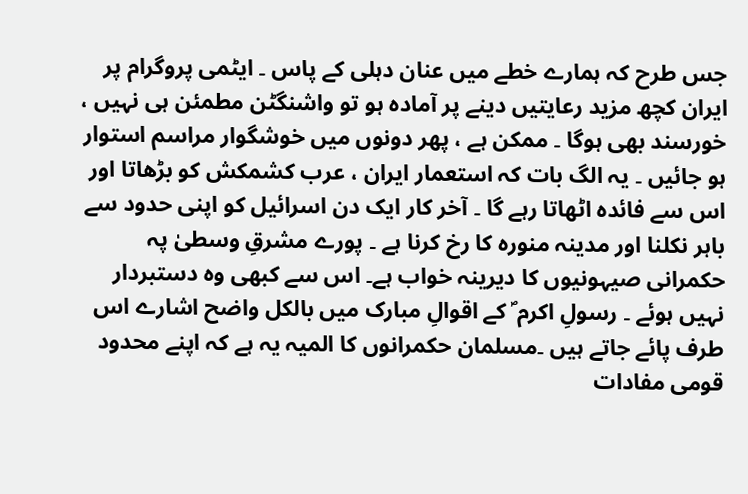جس طرح کہ ہمارے خطے میں عنان دہلی کے پاس ۔ ایٹمی پروگرام پر ایران کچھ مزید رعایتیں دینے پر آمادہ ہو تو واشنگٹن مطمئن ہی نہیں ، خورسند بھی ہوگا ۔ ممکن ہے ، پھر دونوں میں خوشگوار مراسم استوار ہو جائیں ۔ یہ الگ بات کہ استعمار ایران ، عرب کشمکش کو بڑھاتا اور اس سے فائدہ اٹھاتا رہے گا ۔ آخر کار ایک دن اسرائیل کو اپنی حدود سے باہر نکلنا اور مدینہ منورہ کا رخ کرنا ہے ۔ پورے مشرقِ وسطیٰ پہ حکمرانی صیہونیوں کا دیرینہ خواب ہے۔ اس سے کبھی وہ دستبردار نہیں ہوئے ۔ رسولِ اکرم ؐ کے اقوالِ مبارک میں بالکل واضح اشارے اس طرف پائے جاتے ہیں ۔مسلمان حکمرانوں کا المیہ یہ ہے کہ اپنے محدود قومی مفادات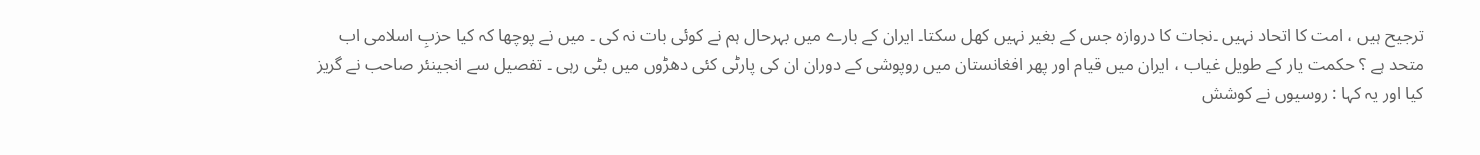ترجیح ہیں ، امت کا اتحاد نہیں ۔نجات کا دروازہ جس کے بغیر نہیں کھل سکتا۔ ایران کے بارے میں بہرحال ہم نے کوئی بات نہ کی ۔ میں نے پوچھا کہ کیا حزبِ اسلامی اب متحد ہے ؟ حکمت یار کے طویل غیاب ، ایران میں قیام اور پھر افغانستان میں روپوشی کے دوران ان کی پارٹی کئی دھڑوں میں بٹی رہی ۔ تفصیل سے انجینئر صاحب نے گریز کیا اور یہ کہا : روسیوں نے کوشش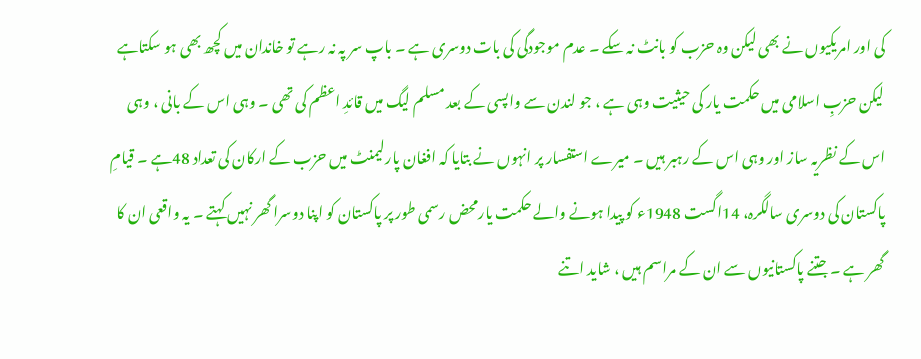کی اور امریکیوں نے بھی لیکن وہ حزب کو بانٹ نہ سکے ۔ عدم موجودگی کی بات دوسری ہے ۔ باپ سر پہ نہ رہے تو خاندان میں کچھ بھی ہو سکتاہے لیکن حزبِ اسلامی میں حکمت یار کی حیثیت وہی ہے ، جو لندن سے واپسی کے بعد مسلم لیگ میں قائدِ اعظم کی تھی ۔ وہی اس کے بانی ، وہی اس کے نظریہ ساز اور وہی اس کے رہبر ہیں ۔ میرے استفسار پر انہوں نے بتایا کہ افغان پارلیمنٹ میں حزب کے ارکان کی تعداد 48ہے ۔ قیامِ پاکستان کی دوسری سالگرہ، 14اگست 1948ء کو پیدا ہونے والے حکمت یارمحض رسمی طور پر پاکستان کو اپنا دوسرا گھر نہیں کہتے ۔ یہ واقعی ان کا گھر ہے ۔ جتنے پاکستانیوں سے ان کے مراسم ہیں ، شاید اتنے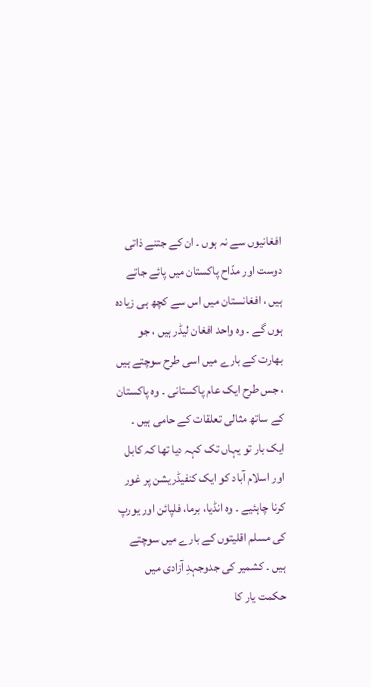افغانیوں سے نہ ہوں ۔ ان کے جتنے ذاتی دوست اور مدّاح پاکستان میں پائے جاتے ہیں ، افغانستان میں اس سے کچھ ہی زیادہ ہوں گے ۔ وہ واحد افغان لیڈر ہیں ، جو بھارت کے بارے میں اسی طرح سوچتے ہیں ، جس طرح ایک عام پاکستانی ۔ وہ پاکستان کے ساتھ مثالی تعلقات کے حامی ہیں ۔ ایک بار تو یہاں تک کہہ دیا تھا کہ کابل اور اسلام آباد کو ایک کنفیڈریشن پر غور کرنا چاہئیے ۔ وہ انڈیا، برما، فلپائن اور یورپ کی مسلم اقلیتوں کے بارے میں سوچتے ہیں ۔ کشمیر کی جدوجہدِ آزادی میں حکمت یار کا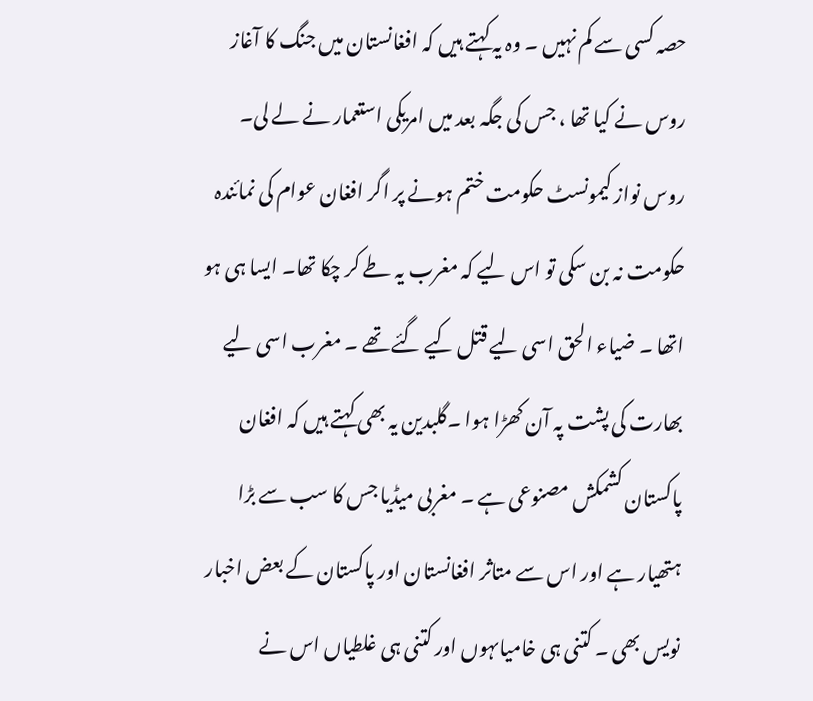حصہ کسی سے کم نہیں ۔ وہ یہ کہتے ہیں کہ افغانستان میں جنگ کا آغاز روس نے کیا تھا ، جس کی جگہ بعد میں امریکی استعمار نے لے لی۔ روس نواز کیمونسٹ حکومت ختم ہونے پر اگر افغان عوام کی نمائندہ حکومت نہ بن سکی تو اس لیے کہ مغرب یہ طے کر چکا تھا۔ ایسا ہی ہو اتھا ۔ ضیاء الحق اسی لیے قتل کیے گئے تھے ۔ مغرب اسی لیے بھارت کی پشت پہ آن کھڑا ہوا ۔گلبدین یہ بھی کہتے ہیں کہ افغان پاکستان کشمکش مصنوعی ہے ۔ مغربی میڈیا جس کا سب سے بڑا ہتھیار ہے اور اس سے متاثر افغانستان اور پاکستان کے بعض اخبار نویس بھی ۔ کتنی ہی خامیاںہوں اور کتنی ہی غلطیاں اس نے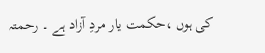کی ہوں ،حکمت یار مردِ آزاد ہے ۔ رحمتہ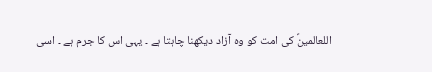اللعالمینؐ کی امت کو وہ آزاد دیکھنا چاہتا ہے ۔ یہی اس کا جرم ہے ۔ اسی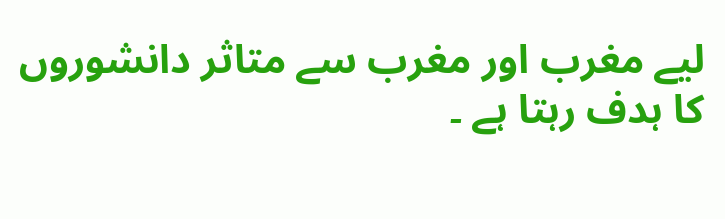لیے مغرب اور مغرب سے متاثر دانشوروں کا ہدف رہتا ہے ۔